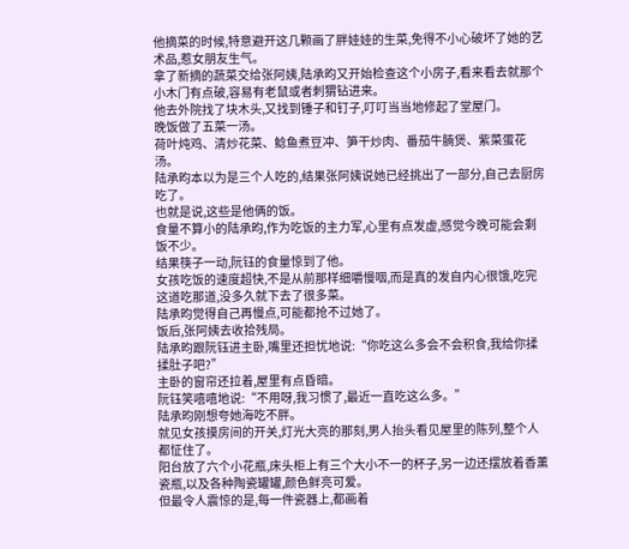他摘菜的时候,特意避开这几颗画了胖娃娃的生菜,免得不小心破坏了她的艺术品,惹女朋友生气。
拿了新摘的蔬菜交给张阿姨,陆承昀又开始检查这个小房子,看来看去就那个小木门有点破,容易有老鼠或者刺猬钻进来。
他去外院找了块木头,又找到锤子和钉子,叮叮当当地修起了堂屋门。
晚饭做了五菜一汤。
荷叶炖鸡、清炒花菜、鲶鱼煮豆冲、笋干炒肉、番茄牛腩煲、紫菜蛋花汤。
陆承昀本以为是三个人吃的,结果张阿姨说她已经挑出了一部分,自己去厨房吃了。
也就是说,这些是他俩的饭。
食量不算小的陆承昀,作为吃饭的主力军,心里有点发虚,感觉今晚可能会剩饭不少。
结果筷子一动,阮钰的食量惊到了他。
女孩吃饭的速度超快,不是从前那样细嚼慢咽,而是真的发自内心很饿,吃完这道吃那道,没多久就下去了很多菜。
陆承昀觉得自己再慢点,可能都抢不过她了。
饭后,张阿姨去收拾残局。
陆承昀跟阮钰进主卧,嘴里还担忧地说:“你吃这么多会不会积食,我给你揉揉肚子吧?”
主卧的窗帘还拉着,屋里有点昏暗。
阮钰笑嘻嘻地说:“不用呀,我习惯了,最近一直吃这么多。”
陆承昀刚想夸她海吃不胖。
就见女孩摸房间的开关,灯光大亮的那刻,男人抬头看见屋里的陈列,整个人都怔住了。
阳台放了六个小花瓶,床头柜上有三个大小不一的杯子,另一边还摆放着香薰瓷瓶,以及各种陶瓷罐罐,颜色鲜亮可爱。
但最令人震惊的是,每一件瓷器上,都画着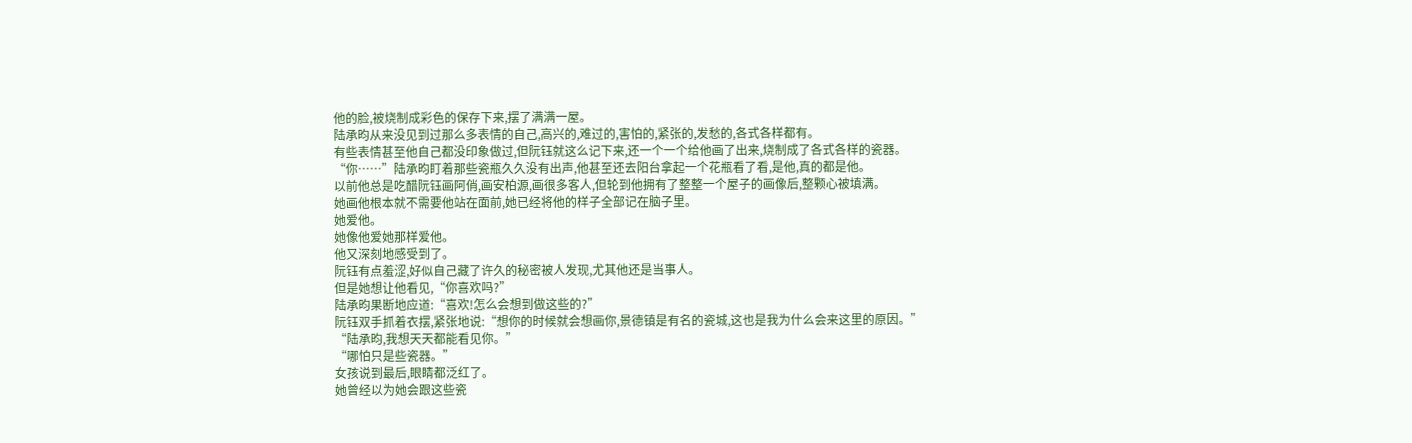他的脸,被烧制成彩色的保存下来,摆了满满一屋。
陆承昀从来没见到过那么多表情的自己,高兴的,难过的,害怕的,紧张的,发愁的,各式各样都有。
有些表情甚至他自己都没印象做过,但阮钰就这么记下来,还一个一个给他画了出来,烧制成了各式各样的瓷器。
“你……”陆承昀盯着那些瓷瓶久久没有出声,他甚至还去阳台拿起一个花瓶看了看,是他,真的都是他。
以前他总是吃醋阮钰画阿俏,画安柏源,画很多客人,但轮到他拥有了整整一个屋子的画像后,整颗心被填满。
她画他根本就不需要他站在面前,她已经将他的样子全部记在脑子里。
她爱他。
她像他爱她那样爱他。
他又深刻地感受到了。
阮钰有点羞涩,好似自己藏了许久的秘密被人发现,尤其他还是当事人。
但是她想让他看见,“你喜欢吗?”
陆承昀果断地应道:“喜欢!怎么会想到做这些的?”
阮钰双手抓着衣摆,紧张地说:“想你的时候就会想画你,景德镇是有名的瓷城,这也是我为什么会来这里的原因。”
“陆承昀,我想天天都能看见你。”
“哪怕只是些瓷器。”
女孩说到最后,眼睛都泛红了。
她曾经以为她会跟这些瓷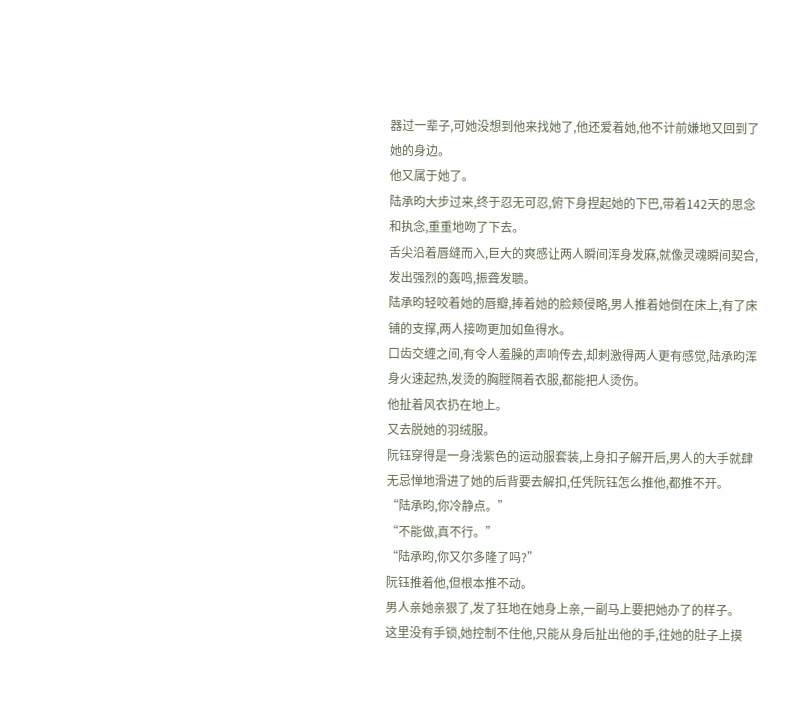器过一辈子,可她没想到他来找她了,他还爱着她,他不计前嫌地又回到了她的身边。
他又属于她了。
陆承昀大步过来,终于忍无可忍,俯下身捏起她的下巴,带着142天的思念和执念,重重地吻了下去。
舌尖沿着唇缝而入,巨大的爽感让两人瞬间浑身发麻,就像灵魂瞬间契合,发出强烈的轰鸣,振聋发聩。
陆承昀轻咬着她的唇瓣,捧着她的脸颊侵略,男人推着她倒在床上,有了床铺的支撑,两人接吻更加如鱼得水。
口齿交缠之间,有令人羞臊的声响传去,却刺激得两人更有感觉,陆承昀浑身火速起热,发烫的胸膛隔着衣服,都能把人烫伤。
他扯着风衣扔在地上。
又去脱她的羽绒服。
阮钰穿得是一身浅紫色的运动服套装,上身扣子解开后,男人的大手就肆无忌惮地滑进了她的后背要去解扣,任凭阮钰怎么推他,都推不开。
“陆承昀,你冷静点。”
“不能做,真不行。”
“陆承昀,你又尔多隆了吗?”
阮钰推着他,但根本推不动。
男人亲她亲狠了,发了狂地在她身上亲,一副马上要把她办了的样子。
这里没有手锁,她控制不住他,只能从身后扯出他的手,往她的肚子上摸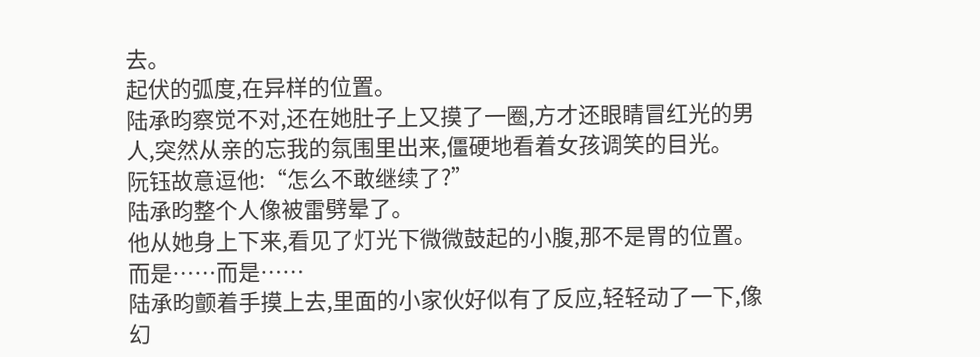去。
起伏的弧度,在异样的位置。
陆承昀察觉不对,还在她肚子上又摸了一圈,方才还眼睛冒红光的男人,突然从亲的忘我的氛围里出来,僵硬地看着女孩调笑的目光。
阮钰故意逗他:“怎么不敢继续了?”
陆承昀整个人像被雷劈晕了。
他从她身上下来,看见了灯光下微微鼓起的小腹,那不是胃的位置。
而是……而是……
陆承昀颤着手摸上去,里面的小家伙好似有了反应,轻轻动了一下,像幻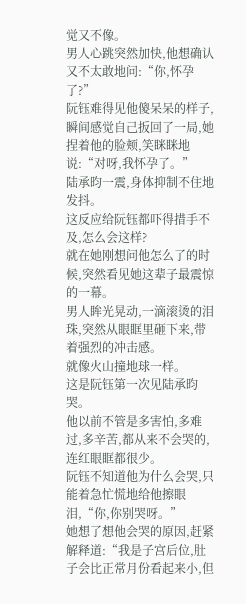觉又不像。
男人心跳突然加快,他想确认又不太敢地问:“你,怀孕了?”
阮钰难得见他傻呆呆的样子,瞬间感觉自己扳回了一局,她捏着他的脸颊,笑眯眯地说:“对呀,我怀孕了。”
陆承昀一震,身体抑制不住地发抖。
这反应给阮钰都吓得措手不及,怎么会这样?
就在她刚想问他怎么了的时候,突然看见她这辈子最震惊的一幕。
男人眸光晃动,一滴滚烫的泪珠,突然从眼眶里砸下来,带着强烈的冲击感。
就像火山撞地球一样。
这是阮钰第一次见陆承昀哭。
他以前不管是多害怕,多难过,多辛苦,都从来不会哭的,连红眼眶都很少。
阮钰不知道他为什么会哭,只能着急忙慌地给他擦眼泪,“你,你别哭呀。”
她想了想他会哭的原因,赶紧解释道:“我是子宫后位,肚子会比正常月份看起来小,但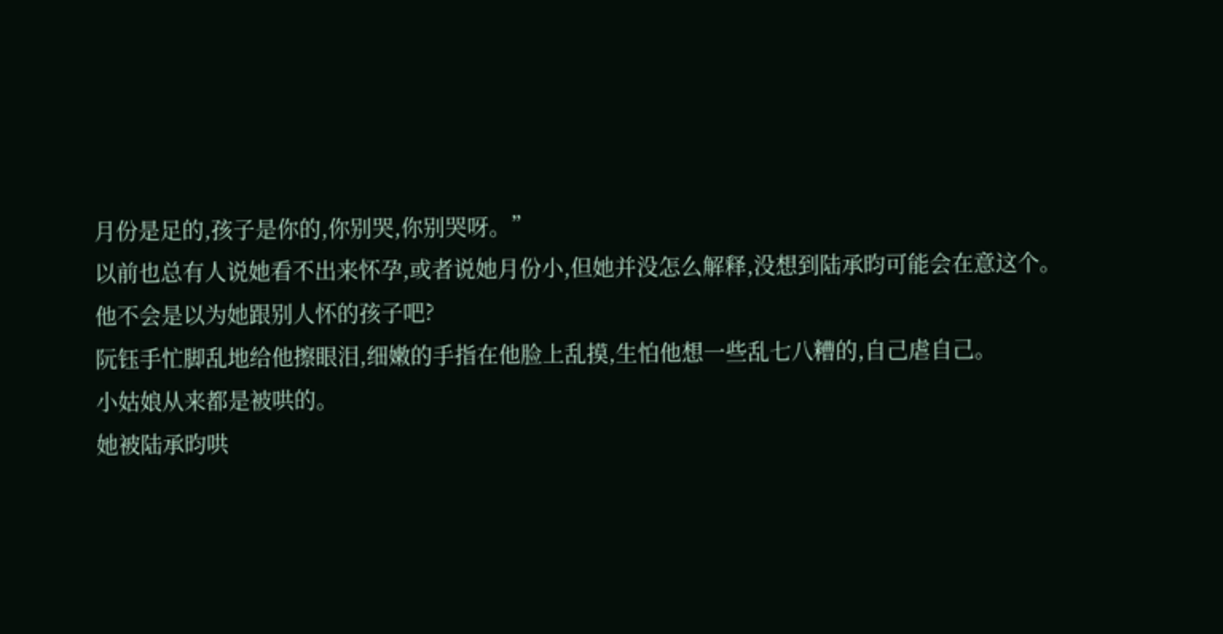月份是足的,孩子是你的,你别哭,你别哭呀。”
以前也总有人说她看不出来怀孕,或者说她月份小,但她并没怎么解释,没想到陆承昀可能会在意这个。
他不会是以为她跟别人怀的孩子吧?
阮钰手忙脚乱地给他擦眼泪,细嫩的手指在他脸上乱摸,生怕他想一些乱七八糟的,自己虐自己。
小姑娘从来都是被哄的。
她被陆承昀哄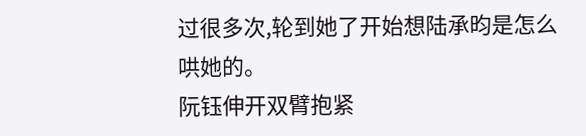过很多次,轮到她了开始想陆承昀是怎么哄她的。
阮钰伸开双臂抱紧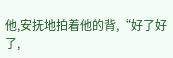他,安抚地拍着他的背,“好了好了,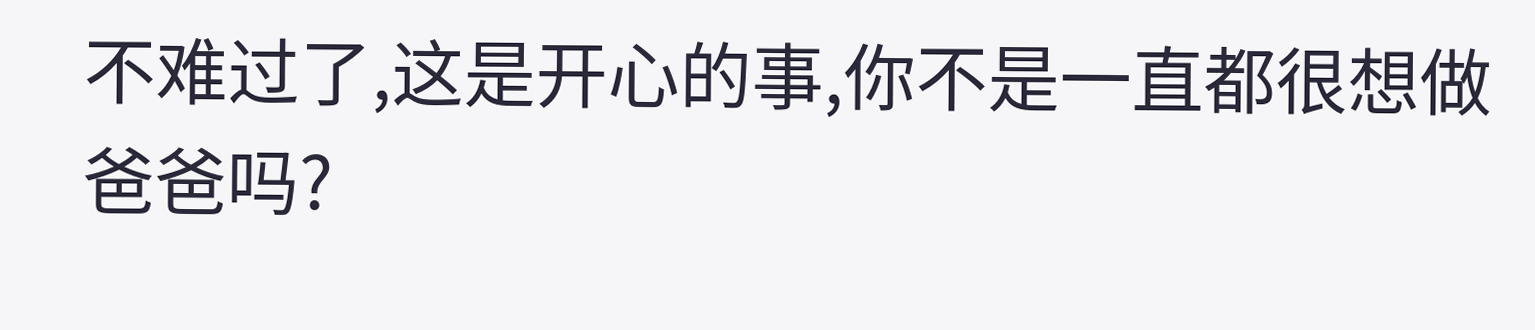不难过了,这是开心的事,你不是一直都很想做爸爸吗?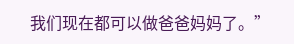我们现在都可以做爸爸妈妈了。”